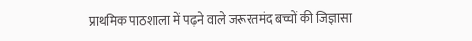प्राथमिक पाठशाला में पढ़ने वाले जरूरतमंद बच्चों की जिज्ञासा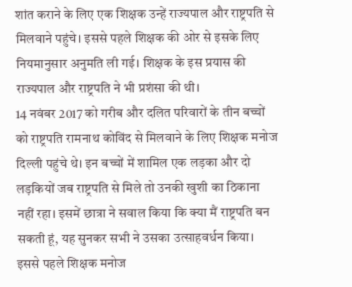शांत कराने के लिए एक शिक्षक उन्हें राज्यपाल और राष्ट्रपति से मिलवाने पहुंचे। इससे पहले शिक्षक की ओर से इसके लिए नियमानुसार अनुमति ली गई। शिक्षक के इस प्रयास की राज्यपाल और राष्ट्रपति ने भी प्रशंसा की थी।
14 नवंबर 2017 को गरीब और दलित परिवारों के तीन बच्चों को राष्ट्रपति रामनाथ कोविंद से मिलवाने के लिए शिक्षक मनोज दिल्ली पहुंचे थे। इन बच्चों में शामिल एक लड़का और दो लड़कियों जब राष्ट्रपति से मिले तो उनकी खुशी का ठिकाना नहीं रहा। इसमें छात्रा ने सवाल किया कि क्या मैं राष्ट्रपति बन सकती हूं, यह सुनकर सभी ने उसका उत्साहवर्धन किया। इससे पहले शिक्षक मनोज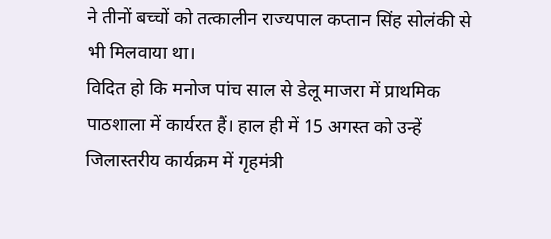ने तीनों बच्चों को तत्कालीन राज्यपाल कप्तान सिंह सोलंकी से भी मिलवाया था।
विदित हो कि मनोज पांच साल से डेलू माजरा में प्राथमिक पाठशाला में कार्यरत हैं। हाल ही में 15 अगस्त को उन्हें जिलास्तरीय कार्यक्रम में गृहमंत्री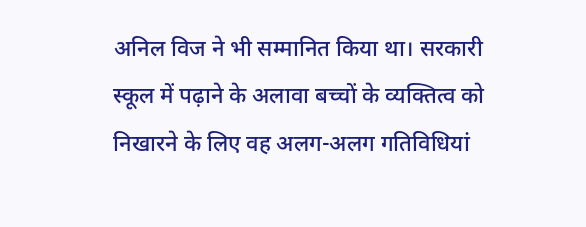अनिल विज ने भी सम्मानित किया था। सरकारी स्कूल में पढ़ाने के अलावा बच्चों के व्यक्तित्व को निखारने के लिए वह अलग-अलग गतिविधियां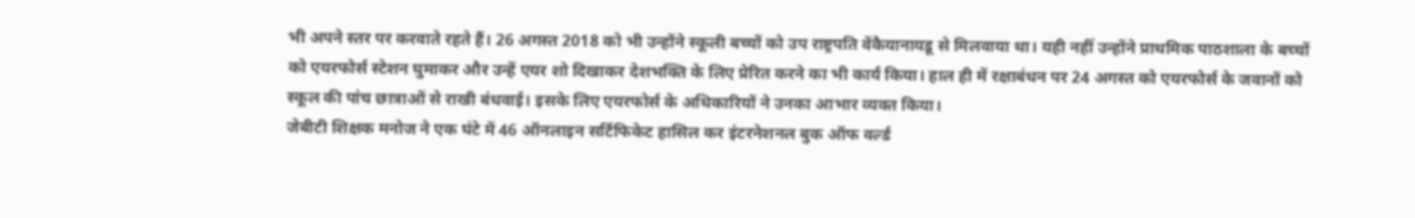भी अपने स्तर पर करवाते रहते हैं। 26 अगस्त 2018 को भी उन्होंने स्कूली बच्चों को उप राष्ट्रपति वेंकैयानायडू से मिलवाया था। यही नहीं उन्होंने प्राथमिक पाठशाला के बच्चों को एयरफोर्स स्टेशन घुमाकर और उन्हें एयर शो दिखाकर देशभक्ति के लिए प्रेरित करने का भी कार्य किया। हाल ही में रक्षाबंधन पर 24 अगस्त को एयरफोर्स के जवानों को स्कूल की पांच छात्राओं से राखी बंधवाई। इसके लिए एयरफोर्स के अधिकारियों ने उनका आभार व्यक्त किया।
जेबीटी शिक्षक मनोज ने एक घंटे में 46 ऑनलाइन सर्टिफिकेट हासिल कर इंटरनेशनल बुक ऑफ वर्ल्ड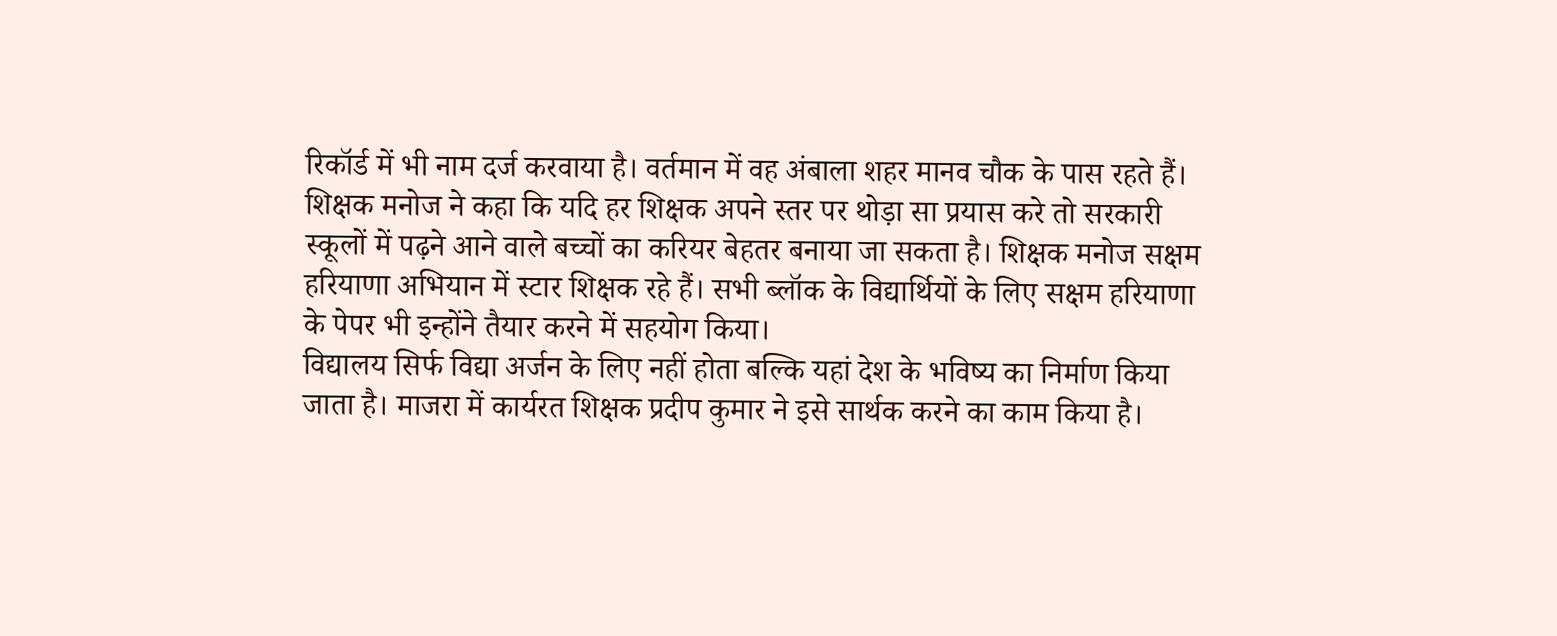रिकॉर्ड में भी नाम दर्ज करवाया है। वर्तमान में वह अंबाला शहर मानव चौक के पास रहते हैं। शिक्षक मनोज ने कहा कि यदि हर शिक्षक अपने स्तर पर थोड़ा सा प्रयास करे तो सरकारी स्कूलों में पढ़ने आने वाले बच्चों का करियर बेहतर बनाया जा सकता है। शिक्षक मनोज सक्षम हरियाणा अभियान में स्टार शिक्षक रहे हैं। सभी ब्लॉक के विद्यार्थियों के लिए सक्षम हरियाणा के पेपर भी इन्होंने तैयार करने में सहयोग किया।
विद्यालय सिर्फ विद्या अर्जन के लिए नहीं होता बल्कि यहां देश के भविष्य का निर्माण किया जाता है। माजरा में कार्यरत शिक्षक प्रदीप कुमार ने इसे सार्थक करने का काम किया है।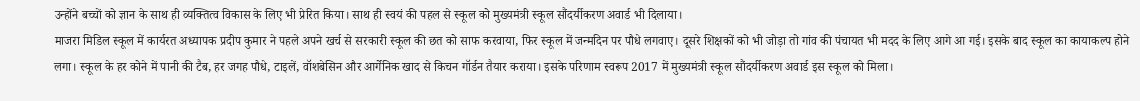उन्होंने बच्चों को ज्ञान के साथ ही व्यक्तित्व विकास के लिए भी प्रेरित किया। साथ ही स्वयं की पहल से स्कूल को मुख्यमंत्री स्कूल सौंदर्यीकरण अवार्ड भी दिलाया।
माजरा मिडिल स्कूल में कार्यरत अध्यापक प्रदीप कुमार ने पहले अपने खर्च से सरकारी स्कूल की छत को साफ करवाया, फिर स्कूल में जन्मदिन पर पौधे लगवाए। दूसरे शिक्षकों को भी जोड़ा तो गांव की पंचायत भी मदद के लिए आगे आ गई। इसके बाद स्कूल का कायाकल्प होने लगा। स्कूल के हर कोने में पानी की टैब, हर जगह पौधे, टाइलें, वॉशबेसिन और आर्गेनिक खाद से किचन गॉर्डन तैयार कराया। इसके परिणाम स्वरूप 2017 में मुख्यमंत्री स्कूल सौंदर्यीकरण अवार्ड इस स्कूल को मिला।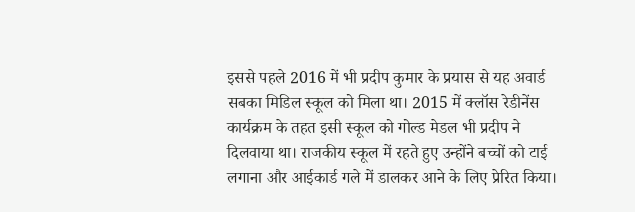इससे पहले 2016 में भी प्रदीप कुमार के प्रयास से यह अवार्ड सबका मिडिल स्कूल को मिला था। 2015 में क्लॉस रेडीनेंस कार्यक्रम के तहत इसी स्कूल को गोल्ड मेडल भी प्रदीप ने दिलवाया था। राजकीय स्कूल में रहते हुए उन्होंने बच्चों को टाई लगाना और आईकार्ड गले में डालकर आने के लिए प्रेरित किया।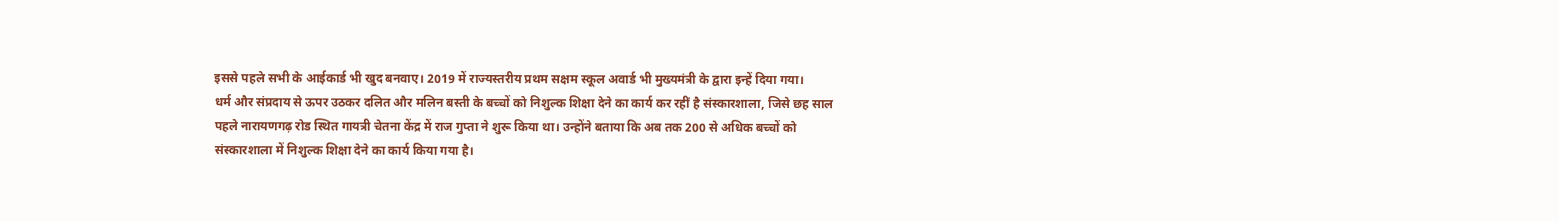इससे पहले सभी के आईकार्ड भी खुद बनवाए। 2019 में राज्यस्तरीय प्रथम सक्षम स्कूल अवार्ड भी मुख्यमंत्री के द्वारा इन्हें दिया गया।
धर्म और संप्रदाय से ऊपर उठकर दलित और मलिन बस्ती के बच्चों को निशुल्क शिक्षा देने का कार्य कर रहीं है संस्कारशाला, जिसे छह साल पहले नारायणगढ़ रोड स्थित गायत्री चेतना केंद्र में राज गुप्ता ने शुरू किया था। उन्होंने बताया कि अब तक 200 से अधिक बच्चों को संस्कारशाला में निशुल्क शिक्षा देने का कार्य किया गया है।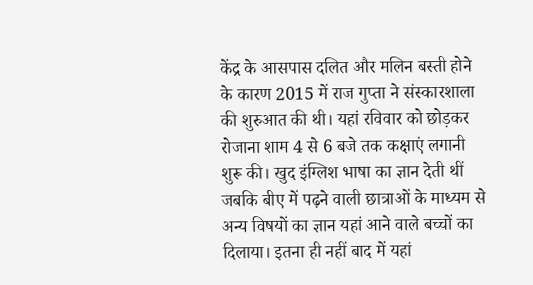केंद्र के आसपास दलित और मलिन बस्ती होने के कारण 2015 में राज गुप्ता ने संस्कारशाला की शुरुआत की थी। यहां रविवार को छोड़कर रोजाना शाम 4 से 6 बजे तक कक्षाएं लगानी शुरू की। खुद इंग्लिश भाषा का ज्ञान देती थीं जबकि बीए में पढ़ने वाली छात्राओं के माध्यम से अन्य विषयों का ज्ञान यहां आने वाले बच्चों का दिलाया। इतना ही नहीं बाद में यहां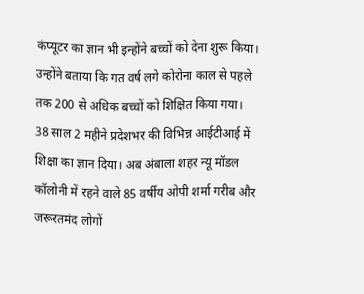कंप्यूटर का ज्ञान भी इन्होंने बच्चों को देना शुरू किया। उन्होंने बताया कि गत वर्ष लगे कोरोना काल से पहले तक 200 से अधिक बच्चों को शिक्षित किया गया।
38 साल 2 महीने प्रदेशभर की विभिन्न आईटीआई में शिक्षा का ज्ञान दिया। अब अंबाला शहर न्यू मॉडल कॉलोनी में रहने वाले 85 वर्षीय ओपी शर्मा गरीब और जरूरतमंद लोगों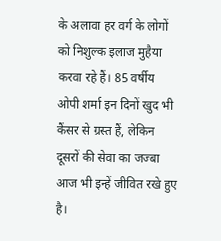के अलावा हर वर्ग के लोगों को निशुल्क इलाज मुहैया करवा रहे हैं। 85 वर्षीय ओपी शर्मा इन दिनों खुद भी कैंसर से ग्रस्त हैं, लेकिन दूसरों की सेवा का जज्बा आज भी इन्हें जीवित रखे हुए है।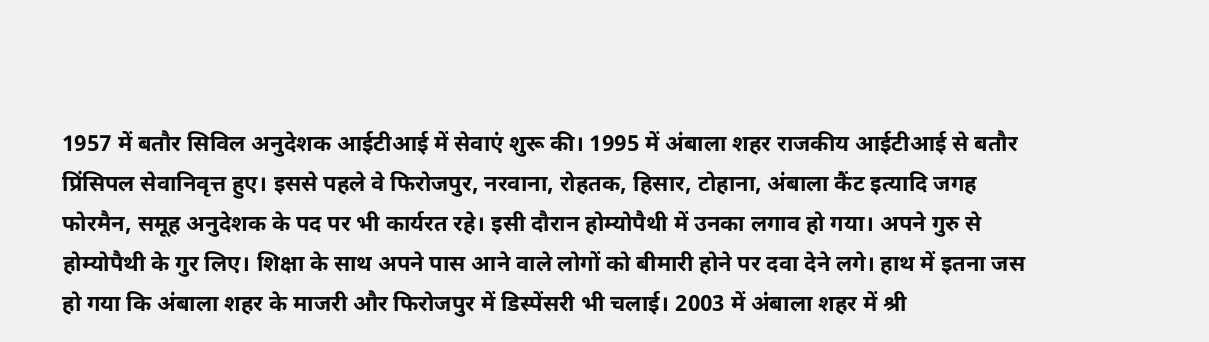1957 में बतौर सिविल अनुदेशक आईटीआई में सेवाएं शुरू की। 1995 में अंबाला शहर राजकीय आईटीआई से बतौर प्रिंसिपल सेवानिवृत्त हुए। इससे पहले वे फिरोजपुर, नरवाना, रोहतक, हिसार, टोहाना, अंबाला कैंट इत्यादि जगह फोरमैन, समूह अनुदेशक के पद पर भी कार्यरत रहे। इसी दौरान होम्योपैथी में उनका लगाव हो गया। अपने गुरु से होम्योपैथी के गुर लिए। शिक्षा के साथ अपने पास आने वाले लोगों को बीमारी होने पर दवा देने लगे। हाथ में इतना जस हो गया कि अंबाला शहर के माजरी और फिरोजपुर में डिस्पेंसरी भी चलाई। 2003 में अंबाला शहर में श्री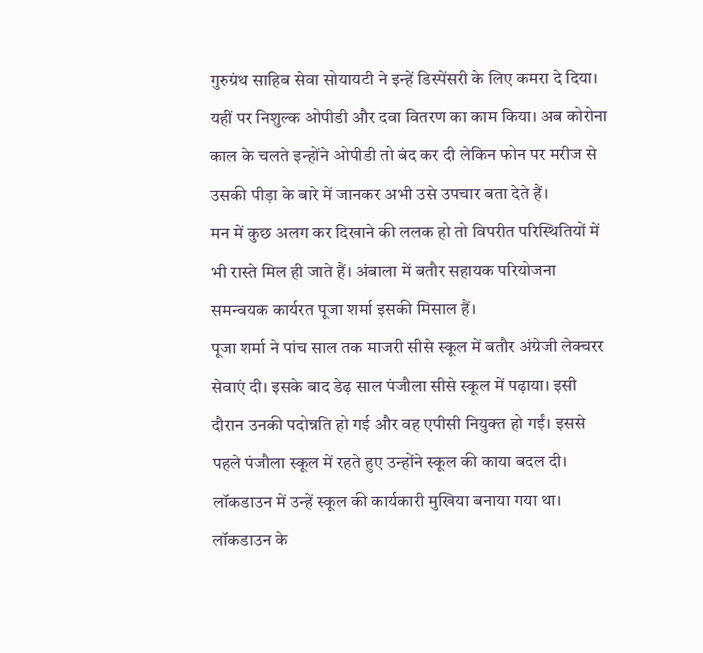गुरुग्रंथ साहिब सेवा सोयायटी ने इन्हें डिस्पेंसरी के लिए कमरा दे दिया। यहीं पर निशुल्क ओपीडी और दवा वितरण का काम किया। अब कोरोना काल के चलते इन्होंने ओपीडी तो बंद कर दी लेकिन फोन पर मरीज से उसकी पीड़ा के बारे में जानकर अभी उसे उपचार बता देते हैं।
मन में कुछ अलग कर दिखाने की ललक हो तो विपरीत परिस्थितियों में भी रास्ते मिल ही जाते हैं। अंबाला में बतौर सहायक परियोजना समन्वयक कार्यरत पूजा शर्मा इसकी मिसाल हैं।
पूजा शर्मा ने पांच साल तक माजरी सीसे स्कूल में बतौर अंग्रेजी लेक्चरर सेवाएं दी। इसके बाद डेढ़ साल पंजौला सीसे स्कूल में पढ़ाया। इसी दौरान उनकी पदोन्नति हो गई और वह एपीसी नियुक्त हो गईं। इससे पहले पंजौला स्कूल में रहते हुए उन्होंने स्कूल की काया बदल दी। लॉकडाउन में उन्हें स्कूल की कार्यकारी मुखिया बनाया गया था। लॉकडाउन के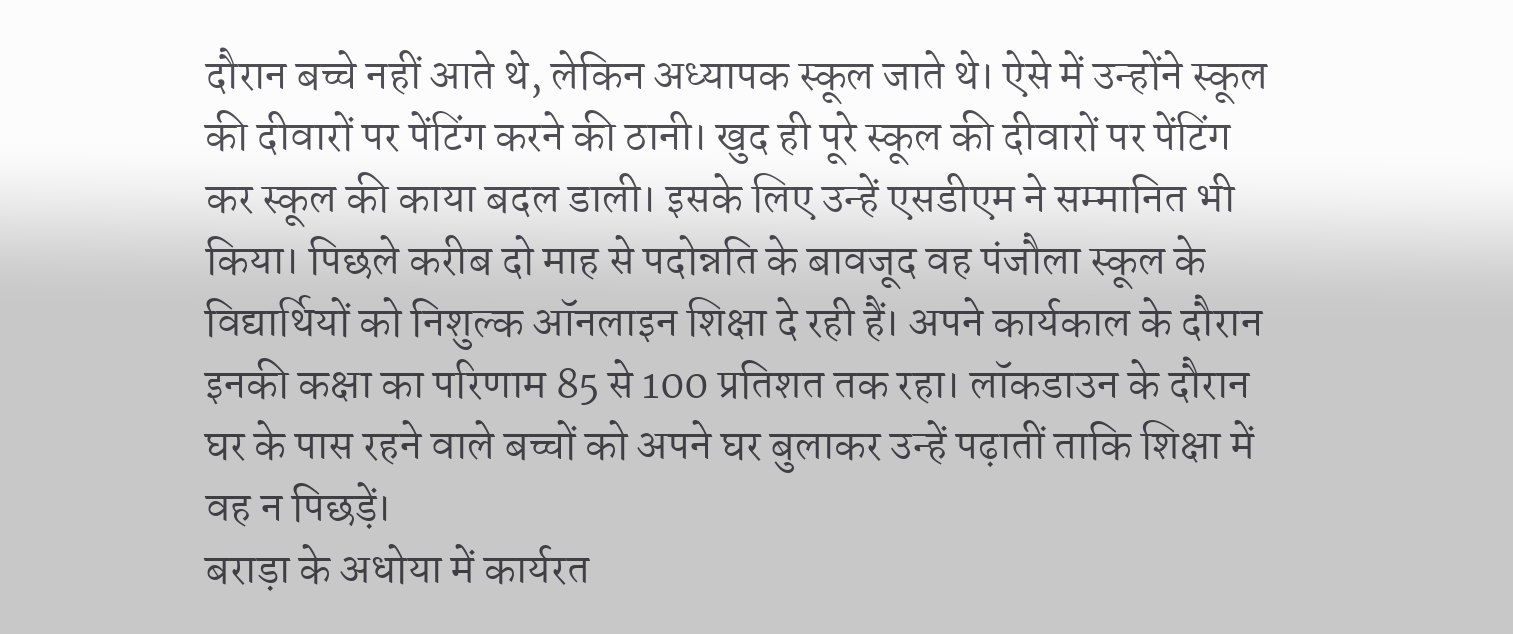दौरान बच्चे नहीं आते थे, लेकिन अध्यापक स्कूल जाते थे। ऐसे में उन्होंने स्कूल की दीवारों पर पेंटिंग करने की ठानी। खुद ही पूरे स्कूल की दीवारों पर पेंटिंग कर स्कूल की काया बदल डाली। इसके लिए उन्हें एसडीएम ने सम्मानित भी किया। पिछले करीब दो माह से पदोन्नति के बावजूद वह पंजौला स्कूल के विद्यार्थियों को निशुल्क ऑनलाइन शिक्षा दे रही हैं। अपने कार्यकाल के दौरान इनकी कक्षा का परिणाम 85 से 100 प्रतिशत तक रहा। लॉकडाउन के दौरान घर के पास रहने वाले बच्चों को अपने घर बुलाकर उन्हें पढ़ातीं ताकि शिक्षा में वह न पिछड़ें।
बराड़ा के अधोया में कार्यरत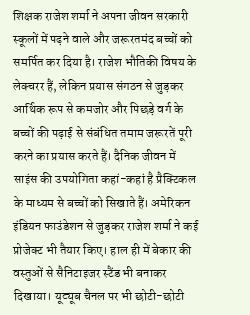शिक्षक राजेश शर्मा ने अपना जीवन सरकारी स्कूलों में पढ़ने वाले और जरूरतमंद बच्चों को समर्पित कर दिया है। राजेश भौतिकी विषय के लेक्चरर हैं, लेकिन प्रयास संगठन से जुड़कर आर्थिक रूप से कमजोर और पिछड़े वर्ग के बच्चों की पढ़ाई से संबंधित तमाम जरूरतें पूरी करने का प्रयास करते हैं। दैनिक जीवन में साइंस की उपयोगिता कहां-कहां है प्रैक्टिकल के माध्यम से बच्चों को सिखाते हैं। अमेरिकन इंडियन फाउंडेशन से जुड़कर राजेश शर्मा ने कई प्रोजेक्ट भी तैयार किए। हाल ही में बेकार की वस्तुओं से सैनिटाइजर स्टैंड भी बनाकर दिखाया। यूट्यूब चैनल पर भी छोटी-छोटी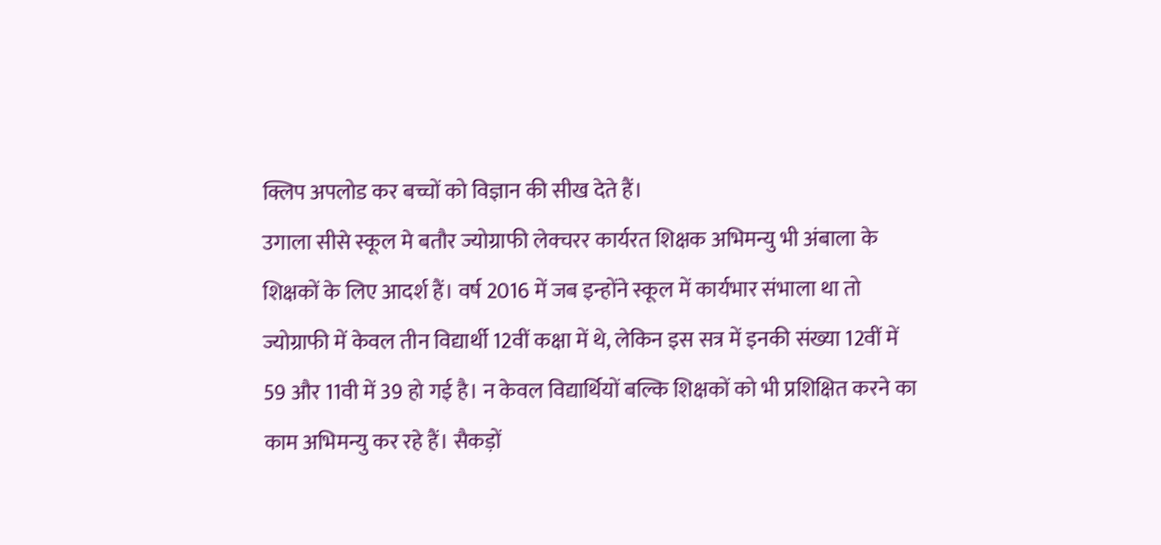क्लिप अपलोड कर बच्चों को विज्ञान की सीख देते हैं।
उगाला सीसे स्कूल मे बतौर ज्योग्राफी लेक्चरर कार्यरत शिक्षक अभिमन्यु भी अंबाला के शिक्षकों के लिए आदर्श हैं। वर्ष 2016 में जब इन्होंने स्कूल में कार्यभार संभाला था तो ज्योग्राफी में केवल तीन विद्यार्थी 12वीं कक्षा में थे, लेकिन इस सत्र में इनकी संख्या 12वीं में 59 और 11वी में 39 हो गई है। न केवल विद्यार्थियों बल्कि शिक्षकों को भी प्रशिक्षित करने का काम अभिमन्यु कर रहे हैं। सैकड़ों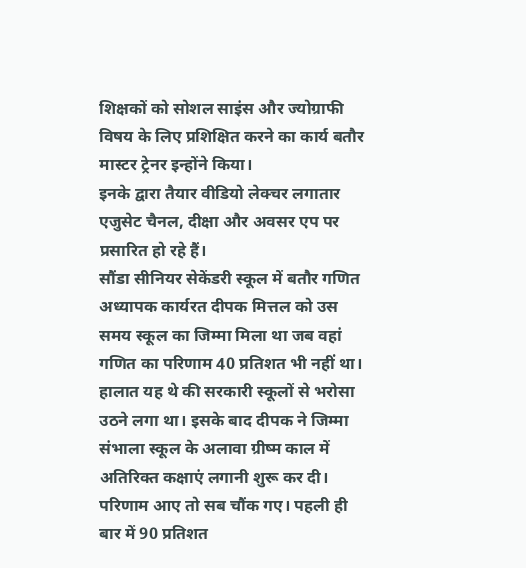शिक्षकों को सोशल साइंस और ज्योग्राफी विषय के लिए प्रशिक्षित करने का कार्य बतौर मास्टर ट्रेनर इन्होंने किया।
इनके द्वारा तैयार वीडियो लेक्चर लगातार एजुसेट चैनल, दीक्षा और अवसर एप पर प्रसारित हो रहे हैं।
सौंडा सीनियर सेकेंडरी स्कूल में बतौर गणित अध्यापक कार्यरत दीपक मित्तल को उस समय स्कूल का जिम्मा मिला था जब वहां गणित का परिणाम 40 प्रतिशत भी नहीं था। हालात यह थे की सरकारी स्कूलों से भरोसा उठने लगा था। इसके बाद दीपक ने जिम्मा संभाला स्कूल के अलावा ग्रीष्म काल में अतिरिक्त कक्षाएं लगानी शुरू कर दी। परिणाम आए तो सब चौंक गए। पहली ही बार में 90 प्रतिशत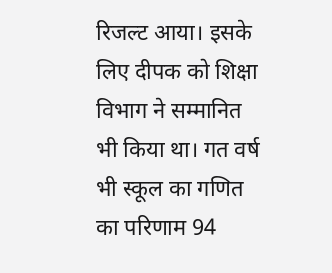रिजल्ट आया। इसके लिए दीपक को शिक्षा विभाग ने सम्मानित भी किया था। गत वर्ष भी स्कूल का गणित का परिणाम 94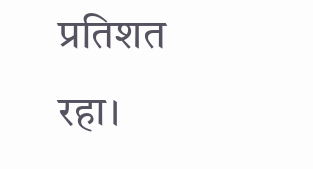प्रतिशत रहा।